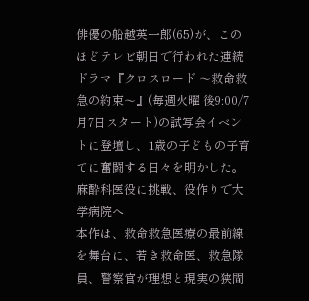俳優の船越英一郎(65)が、このほどテレビ朝日で行われた連続ドラマ『クロスロード 〜救命救急の約束〜』(毎週火曜 後9:00/7月7日スタート)の試写会イベントに登壇し、1歳の子どもの子育てに奮闘する日々を明かした。
麻酔科医役に挑戦、役作りで大学病院へ
本作は、救命救急医療の最前線を舞台に、若き救命医、救急隊員、警察官が理想と現実の狭間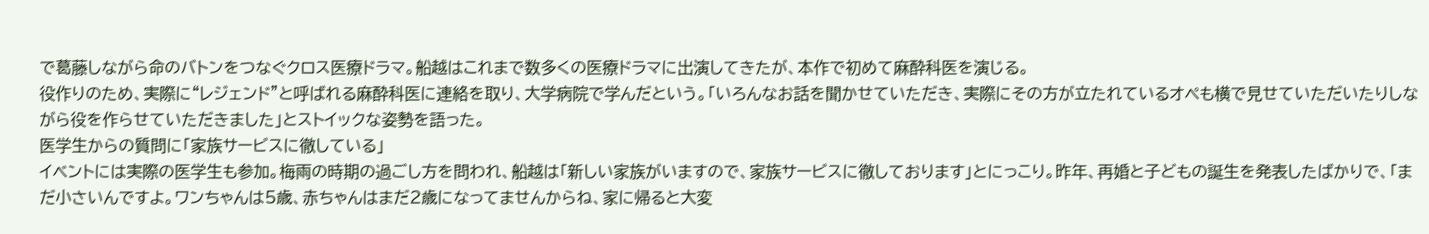で葛藤しながら命のバトンをつなぐクロス医療ドラマ。船越はこれまで数多くの医療ドラマに出演してきたが、本作で初めて麻酔科医を演じる。
役作りのため、実際に“レジェンド”と呼ばれる麻酔科医に連絡を取り、大学病院で学んだという。「いろんなお話を聞かせていただき、実際にその方が立たれているオペも横で見せていただいたりしながら役を作らせていただきました」とストイックな姿勢を語った。
医学生からの質問に「家族サービスに徹している」
イベントには実際の医学生も参加。梅雨の時期の過ごし方を問われ、船越は「新しい家族がいますので、家族サービスに徹しております」とにっこり。昨年、再婚と子どもの誕生を発表したばかりで、「まだ小さいんですよ。ワンちゃんは5歳、赤ちゃんはまだ2歳になってませんからね、家に帰ると大変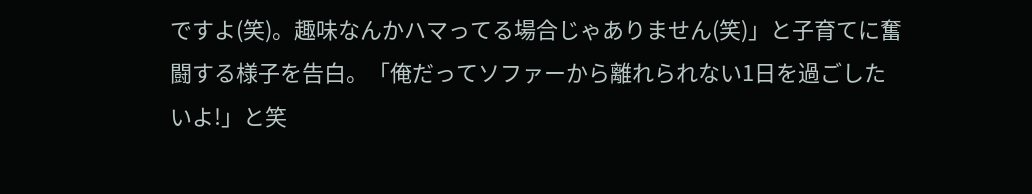ですよ(笑)。趣味なんかハマってる場合じゃありません(笑)」と子育てに奮闘する様子を告白。「俺だってソファーから離れられない1日を過ごしたいよ!」と笑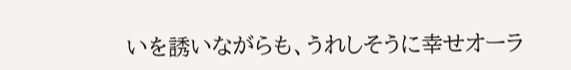いを誘いながらも、うれしそうに幸せオーラ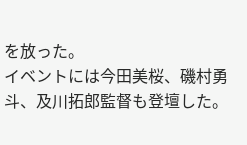を放った。
イベントには今田美桜、磯村勇斗、及川拓郎監督も登壇した。